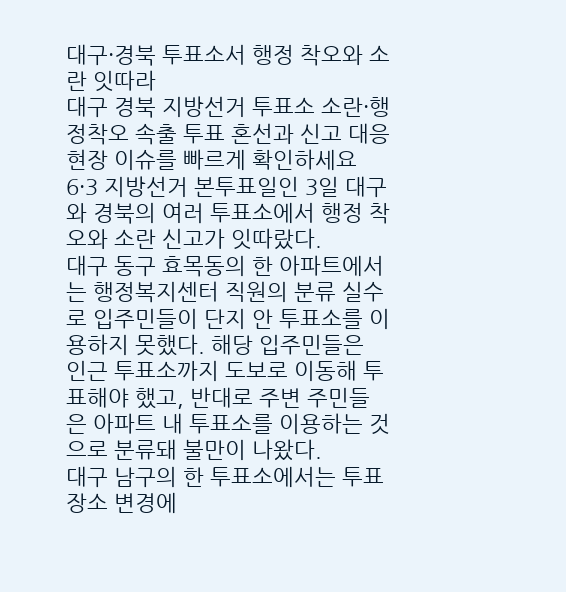대구·경북 투표소서 행정 착오와 소란 잇따라
대구 경북 지방선거 투표소 소란·행정착오 속출 투표 혼선과 신고 대응 현장 이슈를 빠르게 확인하세요
6·3 지방선거 본투표일인 3일 대구와 경북의 여러 투표소에서 행정 착오와 소란 신고가 잇따랐다.
대구 동구 효목동의 한 아파트에서는 행정복지센터 직원의 분류 실수로 입주민들이 단지 안 투표소를 이용하지 못했다. 해당 입주민들은 인근 투표소까지 도보로 이동해 투표해야 했고, 반대로 주변 주민들은 아파트 내 투표소를 이용하는 것으로 분류돼 불만이 나왔다.
대구 남구의 한 투표소에서는 투표 장소 변경에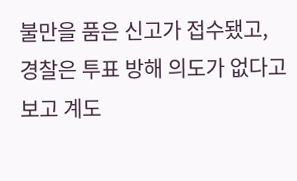불만을 품은 신고가 접수됐고, 경찰은 투표 방해 의도가 없다고 보고 계도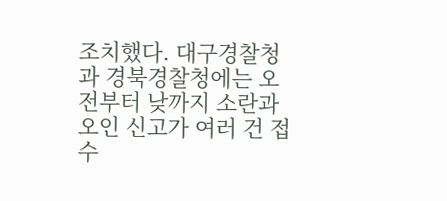조치했다. 대구경찰청과 경북경찰청에는 오전부터 낮까지 소란과 오인 신고가 여러 건 접수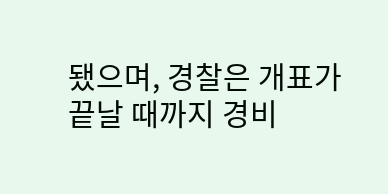됐으며, 경찰은 개표가 끝날 때까지 경비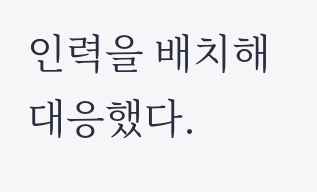인력을 배치해 대응했다.